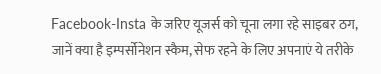Facebook-Insta के जरिए यूजर्स को चूना लगा रहे साइबर ठग, जानें क्या है इम्पर्सोनेशन स्कैम, सेफ रहने के लिए अपनाएं ये तरीके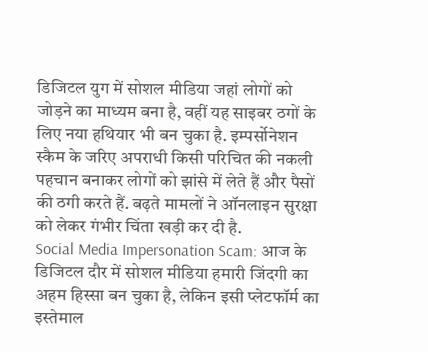डिजिटल युग में सोशल मीडिया जहां लोगों को जोड़ने का माध्यम बना है, वहीं यह साइबर ठगों के लिए नया हथियार भी बन चुका है. इम्पर्सोनेशन स्कैम के जरिए अपराधी किसी परिचित की नकली पहचान बनाकर लोगों को झांसे में लेते हैं और पैसों की ठगी करते हैं. बढ़ते मामलों ने ऑनलाइन सुरक्षा को लेकर गंभीर चिंता खड़ी कर दी है.
Social Media Impersonation Scam: आज के डिजिटल दौर में सोशल मीडिया हमारी जिंदगी का अहम हिस्सा बन चुका है, लेकिन इसी प्लेटफॉर्म का इस्तेमाल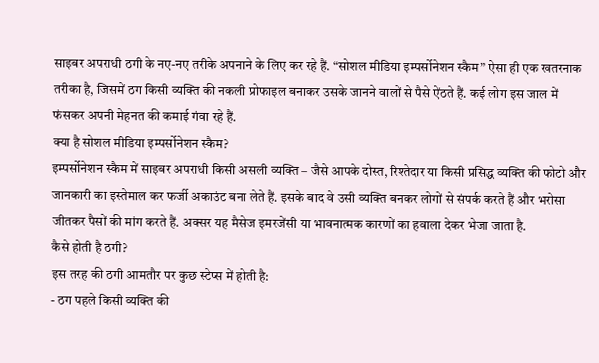साइबर अपराधी ठगी के नए-नए तरीके अपनाने के लिए कर रहे हैं. “सोशल मीडिया इम्पर्सोनेशन स्कैम” ऐसा ही एक खतरनाक तरीका है, जिसमें ठग किसी व्यक्ति की नकली प्रोफाइल बनाकर उसके जानने वालों से पैसे ऐंठते हैं. कई लोग इस जाल में फंसकर अपनी मेहनत की कमाई गंवा रहे हैं.
क्या है सोशल मीडिया इम्पर्सोनेशन स्कैम?
इम्पर्सोनेशन स्कैम में साइबर अपराधी किसी असली व्यक्ति – जैसे आपके दोस्त, रिश्तेदार या किसी प्रसिद्ध व्यक्ति की फोटो और जानकारी का इस्तेमाल कर फर्जी अकाउंट बना लेते हैं. इसके बाद वे उसी व्यक्ति बनकर लोगों से संपर्क करते हैं और भरोसा जीतकर पैसों की मांग करते हैं. अक्सर यह मैसेज इमरजेंसी या भावनात्मक कारणों का हवाला देकर भेजा जाता है.
कैसे होती है ठगी?
इस तरह की ठगी आमतौर पर कुछ स्टेप्स में होती है:
- ठग पहले किसी व्यक्ति की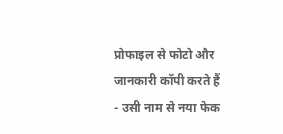प्रोफाइल से फोटो और जानकारी कॉपी करते हैं
- उसी नाम से नया फेक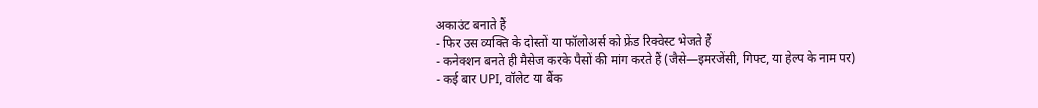अकाउंट बनाते हैं
- फिर उस व्यक्ति के दोस्तों या फॉलोअर्स को फ्रेंड रिक्वेस्ट भेजते हैं
- कनेक्शन बनते ही मैसेज करके पैसों की मांग करते हैं (जैसे—इमरजेंसी, गिफ्ट, या हेल्प के नाम पर)
- कई बार UPI, वॉलेट या बैंक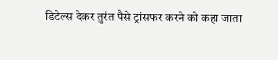डिटेल्स देकर तुरंत पैसे ट्रांसफर करने को कहा जाता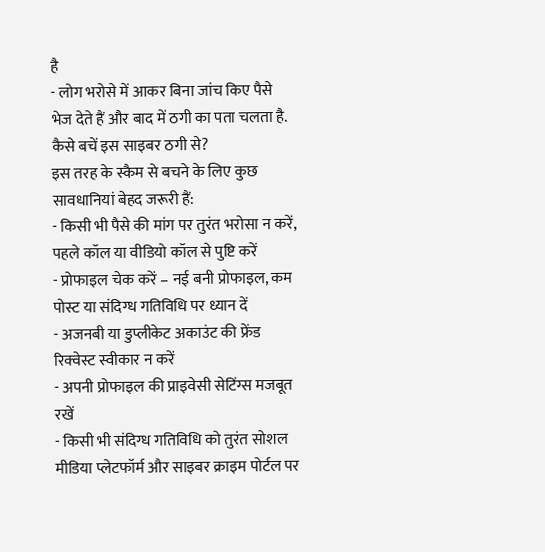है
- लोग भरोसे में आकर बिना जांच किए पैसे भेज देते हैं और बाद में ठगी का पता चलता है.
कैसे बचें इस साइबर ठगी से?
इस तरह के स्कैम से बचने के लिए कुछ सावधानियां बेहद जरूरी हैं:
- किसी भी पैसे की मांग पर तुरंत भरोसा न करें, पहले कॉल या वीडियो कॉल से पुष्टि करें
- प्रोफाइल चेक करें – नई बनी प्रोफाइल, कम पोस्ट या संदिग्ध गतिविधि पर ध्यान दें
- अजनबी या डुप्लीकेट अकाउंट की फ्रेंड रिक्वेस्ट स्वीकार न करें
- अपनी प्रोफाइल की प्राइवेसी सेटिंग्स मजबूत रखें
- किसी भी संदिग्ध गतिविधि को तुरंत सोशल मीडिया प्लेटफॉर्म और साइबर क्राइम पोर्टल पर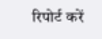रिपोर्ट करें